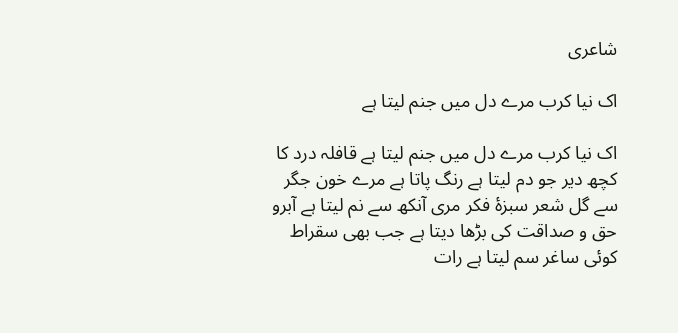شاعری

اک نیا کرب مرے دل میں جنم لیتا ہے

اک نیا کرب مرے دل میں جنم لیتا ہے قافلہ درد کا کچھ دیر جو دم لیتا ہے رنگ پاتا ہے مرے خون جگر سے گل شعر سبزۂ فکر مری آنکھ سے نم لیتا ہے آبرو حق و صداقت کی بڑھا دیتا ہے جب بھی سقراط کوئی ساغر سم لیتا ہے رات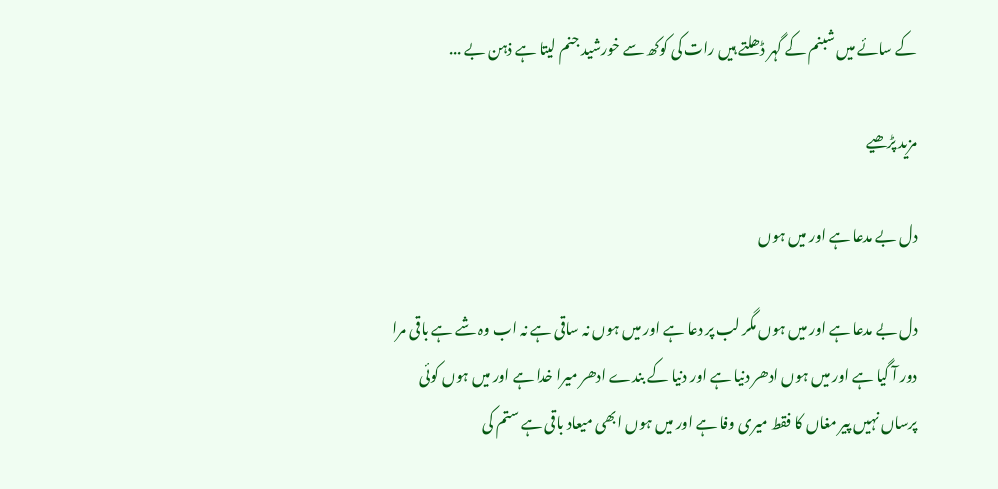کے سائے میں شبنم کے گہر ڈھلتے ہیں رات کی کوکھ سے خورشید جنم لیتا ہے ذہن بے ...

مزید پڑھیے

دل بے مدعا ہے اور میں ہوں

دل بے مدعا ہے اور میں ہوں مگر لب پر دعا ہے اور میں ہوں نہ ساقی ہے نہ اب وہ شے ہے باقی مرا دور آ گیا ہے اور میں ہوں ادھر دنیا ہے اور دنیا کے بندے ادھر میرا خدا ہے اور میں ہوں کوئی پرساں نہیں پیر مغاں کا فقط میری وفا ہے اور میں ہوں ابھی میعاد باقی ہے ستم کی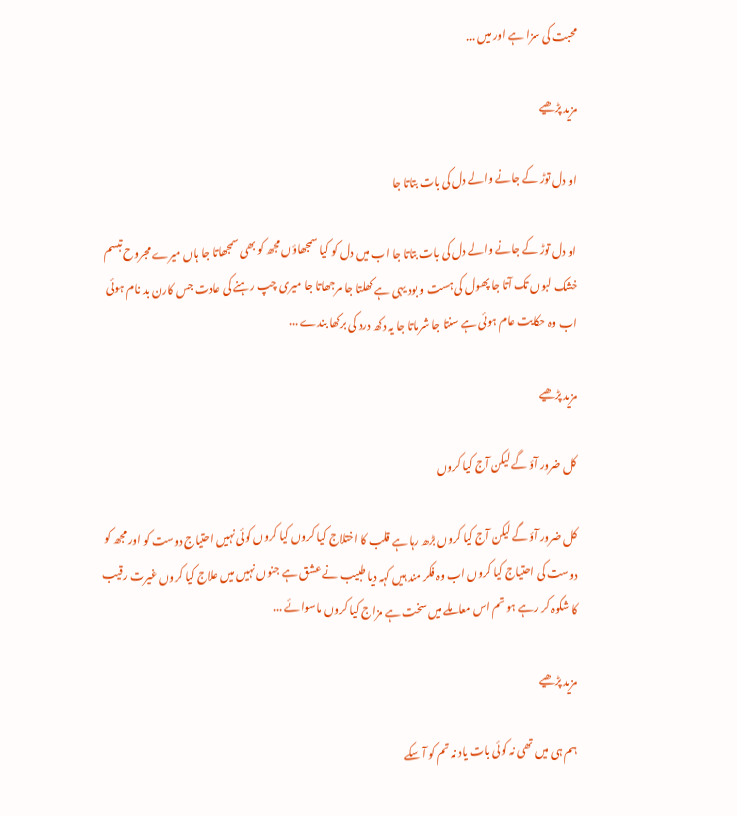محبت کی سزا ہے اور میں ...

مزید پڑھیے

او دل توڑ کے جانے والے دل کی بات بتاتا جا

او دل توڑ کے جانے والے دل کی بات بتاتا جا اب میں دل کو کیا سمجھاؤں مجھ کو بھی سمجھاتا جا ہاں میرے مجروح تبسم خشک لبوں تک آتا جا پھول کی ہست و بود یہی ہے کھلتا جا مرجھاتا جا میری چپ رہنے کی عادت جس کارن بد نام ہوئی اب وہ حکایت عام ہوئی ہے سنتا جا شرماتا جا یہ دکھ درد کی برکھا بندے ...

مزید پڑھیے

کل ضرور آؤ گے لیکن آج کیا کروں

کل ضرور آؤ گے لیکن آج کیا کروں بڑھ رہا ہے قلب کا اختلاج کیا کروں کیا کروں کوئی نہیں احتیاج دوست کو اور مجھ کو دوست کی احتیاج کیا کروں اب وہ فکر مند ہیں کہہ دیا طبیب نے عشق ہے جنوں نہیں میں علاج کیا کروں غیرت رقیب کا شکوہ کر رہے ہو تم اس معاملے میں سخت ہے مزاج کیا کروں ماسوائے ...

مزید پڑھیے

ہم ہی میں تھی نہ کوئی بات یاد نہ تم کو آ سکے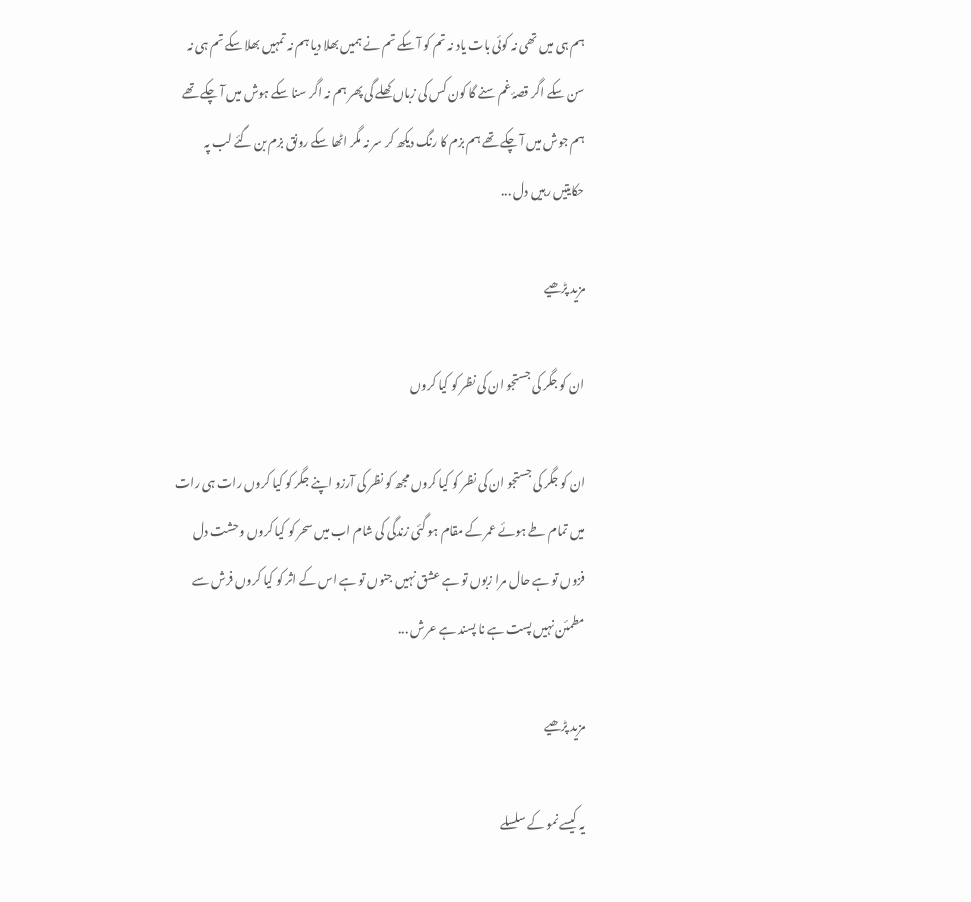ہم ہی میں تھی نہ کوئی بات یاد نہ تم کو آ سکے تم نے ہمیں بھلا دیا ہم نہ تمہیں بھلا سکے تم ہی نہ سن سکے اگر قصۂ غم سنے گا کون کس کی زباں کھلے گی پھر ہم نہ اگر سنا سکے ہوش میں آ چکے تھے ہم جوش میں آ چکے تھے ہم بزم کا رنگ دیکھ کر سر نہ مگر اٹھا سکے رونق بزم بن گئے لب پہ حکایتیں رہیں دل ...

مزید پڑھیے

ان کو جگر کی جستجو ان کی نظر کو کیا کروں

ان کو جگر کی جستجو ان کی نظر کو کیا کروں مجھ کو نظر کی آرزو اپنے جگر کو کیا کروں رات ہی رات میں تمام طے ہوئے عمر کے مقام ہو گئی زندگی کی شام اب میں سحر کو کیا کروں وحشت دل فزوں تو ہے حال مرا زبوں تو ہے عشق نہیں جنوں تو ہے اس کے اثر کو کیا کروں فرش سے مطمئن نہیں پست ہے نا پسند ہے عرش ...

مزید پڑھیے

یہ کیسے نمو کے سلسلے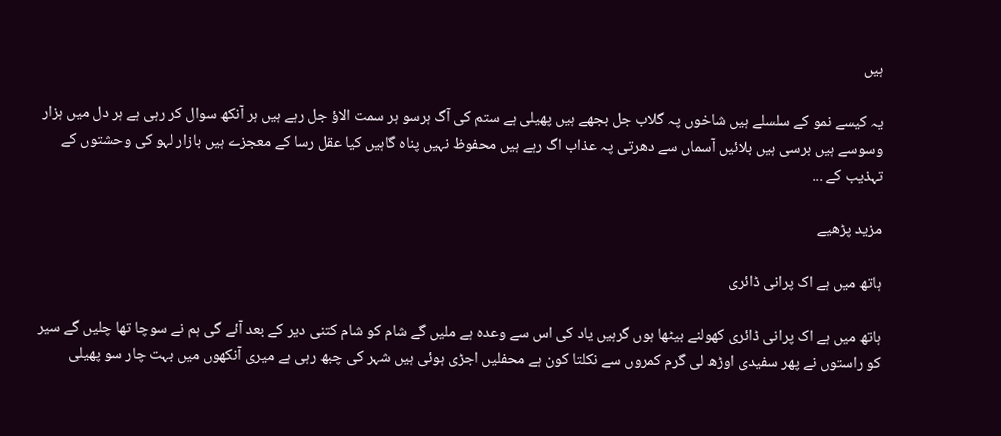ہیں

یہ کیسے نمو کے سلسلے ہیں شاخوں پہ گلاب جل بجھے ہیں پھیلی ہے ستم کی آگ ہرسو ہر سمت الاؤ جل رہے ہیں ہر آنکھ سوال کر رہی ہے ہر دل میں ہزار وسوسے ہیں برسی ہیں بلائیں آسماں سے دھرتی پہ عذاب اگ رہے ہیں محفوظ نہیں پناہ گاہیں کیا عقل رسا کے معجزے ہیں بازار لہو کی وحشتوں کے تہذیب کے ...

مزید پڑھیے

ہاتھ میں ہے اک پرانی ڈائری

ہاتھ میں ہے اک پرانی ڈائری کھولنے بیٹھا ہوں گرہیں یاد کی اس سے وعدہ ہے ملیں گے شام کو شام کتنی دیر کے بعد آئے گی ہم نے سوچا تھا چلیں گے سیر کو راستوں نے پھر سفیدی اوڑھ لی گرم کمروں سے نکلتا کون ہے محفلیں اجڑی ہوئی ہیں شہر کی چبھ رہی ہے میری آنکھوں میں بہت چار سو پھیلی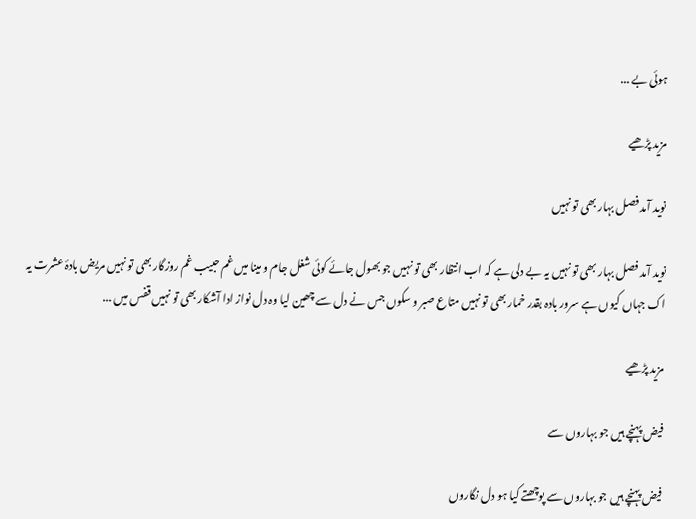ہوئی بے ...

مزید پڑھیے

نوید آمد فصل بہار بھی تو نہیں

نوید آمد فصل بہار بھی تو نہیں یہ بے دلی ہے کہ اب انتظار بھی تو نہیں جو بھول جائے کوئی شغل جام و مینا میں غم حبیب غم روزگار بھی تو نہیں مریض بادۂ عشرت یہ اک جہاں کیوں ہے سرور بادہ بقدر خمار بھی تو نہیں متاع صبر و سکوں جس نے دل سے چھین لیا وہ دل نواز ادا آشکار بھی تو نہیں قفس میں ...

مزید پڑھیے

فیض پہنچے ہیں جو بہاروں سے

فیض پہنچے ہیں جو بہاروں سے پوچھتے کیا ہو دل نگاروں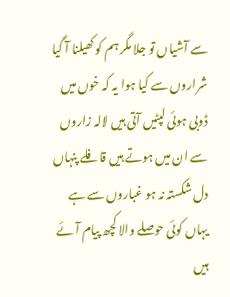سے آشیاں تو جلا مگر ہم کو کھیلنا آ گیا شراروں سے کیا ہوا یہ کہ خوں میں ڈوبی ہوئی لپٹیں آتی ہیں لالہ زاروں سے ان میں ہوتے ہیں قافلے پنہاں دل شکستہ نہ ہو غباروں سے ہے یہاں کوئی حوصلے والا کچھ پیام آئے ہیں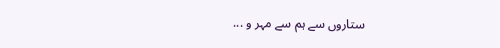ستاروں سے ہم سے مہر و ...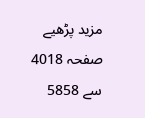مزید پڑھیے
صفحہ 4018 سے 5858